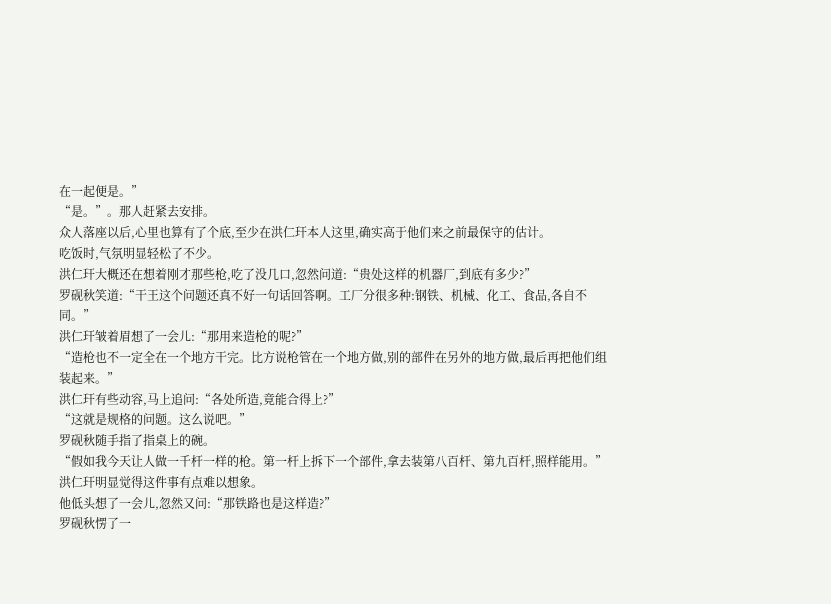在一起便是。”
“是。”。那人赶紧去安排。
众人落座以后,心里也算有了个底,至少在洪仁玕本人这里,确实高于他们来之前最保守的估计。
吃饭时,气氛明显轻松了不少。
洪仁玕大概还在想着刚才那些枪,吃了没几口,忽然问道:“贵处这样的机器厂,到底有多少?”
罗砚秋笑道:“干王这个问题还真不好一句话回答啊。工厂分很多种:钢铁、机械、化工、食品,各自不同。”
洪仁玕皱着眉想了一会儿:“那用来造枪的呢?”
“造枪也不一定全在一个地方干完。比方说枪管在一个地方做,别的部件在另外的地方做,最后再把他们组装起来。”
洪仁玕有些动容,马上追问:“各处所造,竟能合得上?”
“这就是规格的问题。这么说吧。”
罗砚秋随手指了指桌上的碗。
“假如我今天让人做一千杆一样的枪。第一杆上拆下一个部件,拿去装第八百杆、第九百杆,照样能用。”
洪仁玕明显觉得这件事有点难以想象。
他低头想了一会儿,忽然又问:“那铁路也是这样造?”
罗砚秋愣了一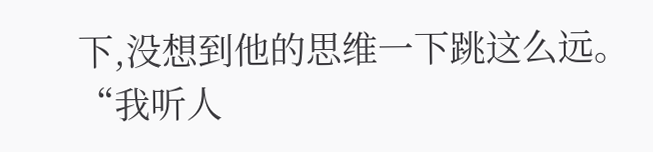下,没想到他的思维一下跳这么远。
“我听人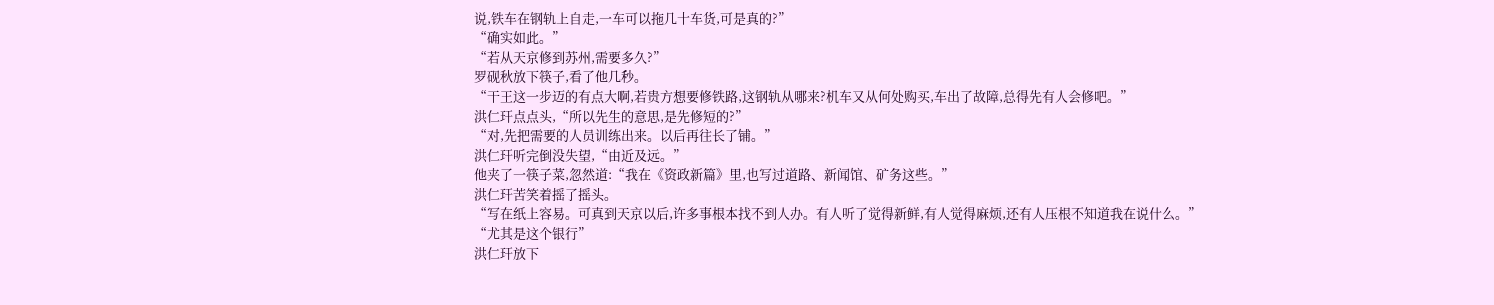说,铁车在钢轨上自走,一车可以拖几十车货,可是真的?”
“确实如此。”
“若从天京修到苏州,需要多久?”
罗砚秋放下筷子,看了他几秒。
“干王这一步迈的有点大啊,若贵方想要修铁路,这钢轨从哪来?机车又从何处购买,车出了故障,总得先有人会修吧。”
洪仁玕点点头,“所以先生的意思,是先修短的?”
“对,先把需要的人员训练出来。以后再往长了铺。”
洪仁玕听完倒没失望,“由近及远。”
他夹了一筷子菜,忽然道:“我在《资政新篇》里,也写过道路、新闻馆、矿务这些。”
洪仁玕苦笑着摇了摇头。
“写在纸上容易。可真到天京以后,许多事根本找不到人办。有人听了觉得新鲜,有人觉得麻烦,还有人压根不知道我在说什么。”
“尤其是这个银行”
洪仁玕放下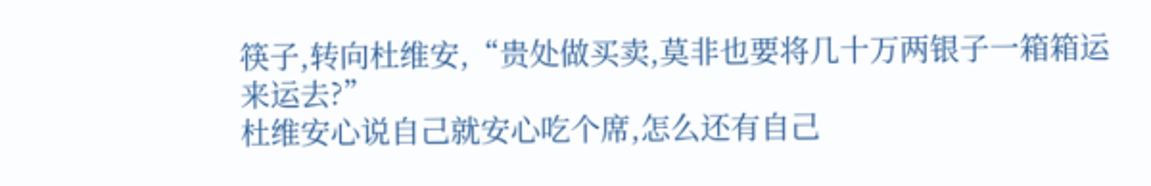筷子,转向杜维安,“贵处做买卖,莫非也要将几十万两银子一箱箱运来运去?”
杜维安心说自己就安心吃个席,怎么还有自己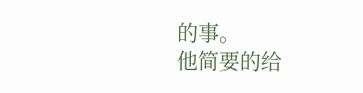的事。
他简要的给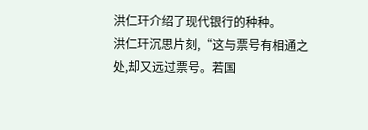洪仁玕介绍了现代银行的种种。
洪仁玕沉思片刻,“这与票号有相通之处,却又远过票号。若国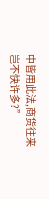中皆用此法,商货往来岂不快许多?”